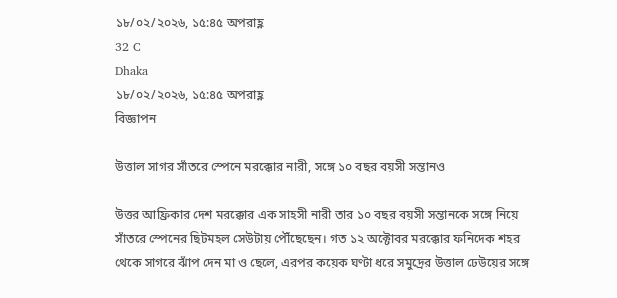১৮/০২/২০২৬, ১৫:৪৫ অপরাহ্ণ
32 C
Dhaka
১৮/০২/২০২৬, ১৫:৪৫ অপরাহ্ণ
বিজ্ঞাপন

উত্তাল সাগর সাঁতরে স্পেনে মরক্কোর নারী, সঙ্গে ১০ বছর বয়সী সন্তানও

উত্তর আফ্রিকার দেশ মরক্কোর এক সাহসী নারী তার ১০ বছর বয়সী সন্তানকে সঙ্গে নিয়ে সাঁতরে স্পেনের ছিটমহল সেউটায় পৌঁছেছেন। গত ১২ অক্টোবর মরক্কোর ফনিদেক শহর থেকে সাগরে ঝাঁপ দেন মা ও ছেলে, এরপর কয়েক ঘণ্টা ধরে সমুদ্রের উত্তাল ঢেউয়ের সঙ্গে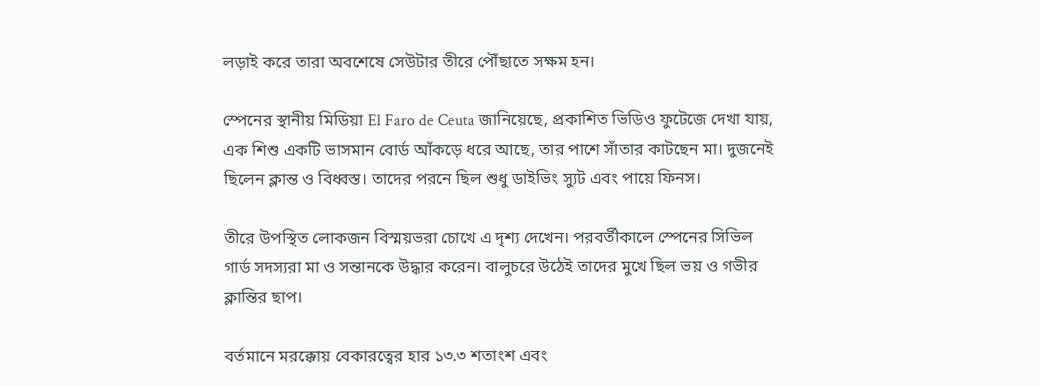লড়াই করে তারা অবশেষে সেউটার তীরে পৌঁছাতে সক্ষম হন।

স্পেনের স্থানীয় মিডিয়া El Faro de Ceuta জানিয়েছে, প্রকাশিত ভিডিও ফুটেজে দেখা যায়, এক শিশু একটি ভাসমান বোর্ড আঁকড়ে ধরে আছে, তার পাশে সাঁতার কাটছেন মা। দুজনেই ছিলেন ক্লান্ত ও বিধ্বস্ত। তাদের পরনে ছিল শুধু ডাইভিং স্যুট এবং পায়ে ফিনস।

তীরে উপস্থিত লোকজন বিস্ময়ভরা চোখে এ দৃশ্য দেখেন। পরবর্তীকালে স্পেনের সিভিল গার্ড সদস্যরা মা ও সন্তানকে উদ্ধার করেন। বালুচরে উঠেই তাদের মুখে ছিল ভয় ও গভীর ক্লান্তির ছাপ।

বর্তমানে মরক্কোয় বেকারত্বের হার ১৩.৩ শতাংশ এবং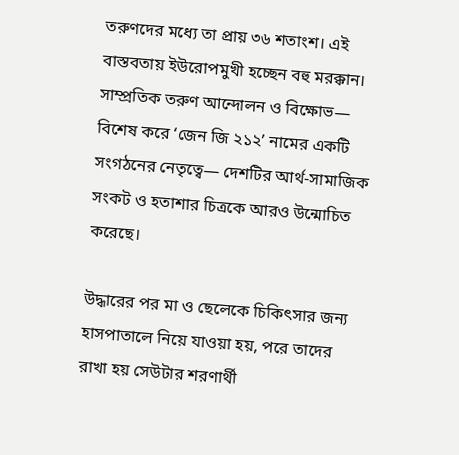তরুণদের মধ্যে তা প্রায় ৩৬ শতাংশ। এই বাস্তবতায় ইউরোপমুখী হচ্ছেন বহু মরক্কান। সাম্প্রতিক তরুণ আন্দোলন ও বিক্ষোভ— বিশেষ করে ‘জেন জি ২১২’ নামের একটি সংগঠনের নেতৃত্বে— দেশটির আর্থ-সামাজিক সংকট ও হতাশার চিত্রকে আরও উন্মোচিত করেছে।

উদ্ধারের পর মা ও ছেলেকে চিকিৎসার জন্য হাসপাতালে নিয়ে যাওয়া হয়, পরে তাদের রাখা হয় সেউটার শরণার্থী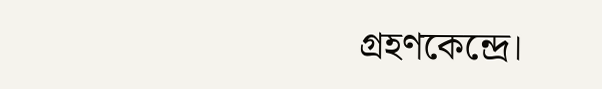গ্রহণকেন্দ্রে।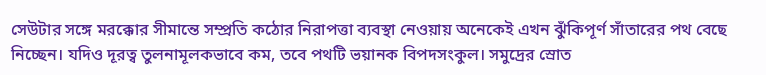সেউটার সঙ্গে মরক্কোর সীমান্তে সম্প্রতি কঠোর নিরাপত্তা ব্যবস্থা নেওয়ায় অনেকেই এখন ঝুঁকিপূর্ণ সাঁতারের পথ বেছে নিচ্ছেন। যদিও দূরত্ব তুলনামূলকভাবে কম, তবে পথটি ভয়ানক বিপদসংকুল। সমুদ্রের স্রোত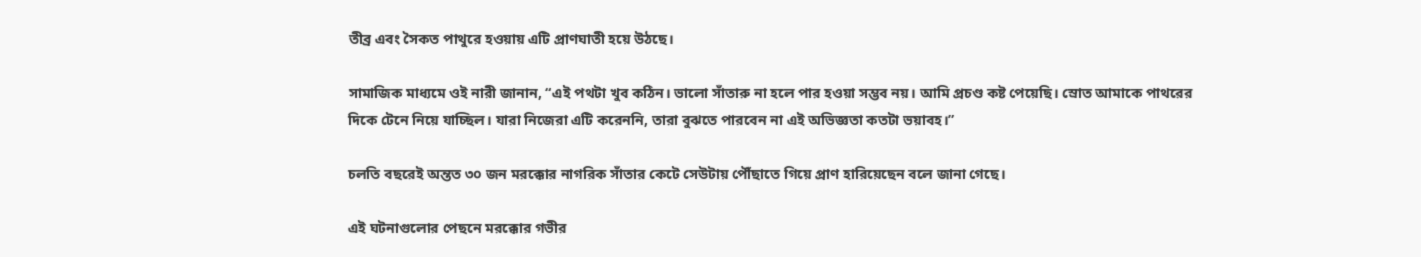তীব্র এবং সৈকত পাথুরে হওয়ায় এটি প্রাণঘাতী হয়ে উঠছে।

সামাজিক মাধ্যমে ওই নারী জানান, “এই পথটা খুব কঠিন। ভালো সাঁতারু না হলে পার হওয়া সম্ভব নয়। আমি প্রচণ্ড কষ্ট পেয়েছি। স্রোত আমাকে পাথরের দিকে টেনে নিয়ে যাচ্ছিল। যারা নিজেরা এটি করেননি, তারা বুঝতে পারবেন না এই অভিজ্ঞতা কতটা ভয়াবহ।”

চলতি বছরেই অন্তত ৩০ জন মরক্কোর নাগরিক সাঁতার কেটে সেউটায় পৌঁছাতে গিয়ে প্রাণ হারিয়েছেন বলে জানা গেছে।

এই ঘটনাগুলোর পেছনে মরক্কোর গভীর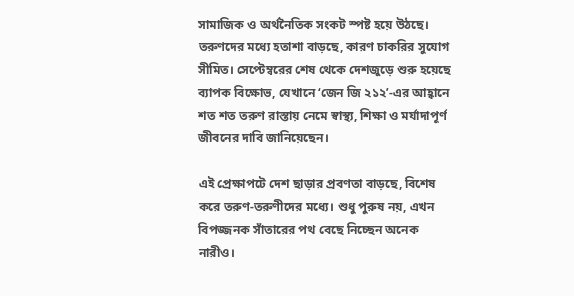সামাজিক ও অর্থনৈতিক সংকট স্পষ্ট হয়ে উঠছে। তরুণদের মধ্যে হতাশা বাড়ছে, কারণ চাকরির সুযোগ সীমিত। সেপ্টেম্বরের শেষ থেকে দেশজুড়ে শুরু হয়েছে ব্যাপক বিক্ষোভ, যেখানে ‘জেন জি ২১২’-এর আহ্বানে শত শত তরুণ রাস্তায় নেমে স্বাস্থ্য, শিক্ষা ও মর্যাদাপূর্ণ জীবনের দাবি জানিয়েছেন।

এই প্রেক্ষাপটে দেশ ছাড়ার প্রবণতা বাড়ছে, বিশেষ করে তরুণ-তরুণীদের মধ্যে। শুধু পুরুষ নয়, এখন বিপজ্জনক সাঁতারের পথ বেছে নিচ্ছেন অনেক নারীও।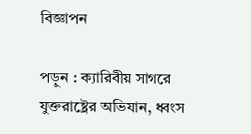বিজ্ঞাপন

পড়ুন : ক্যারিবীয় সাগরে যুক্তরাষ্ট্রের অভিযান, ধ্বংস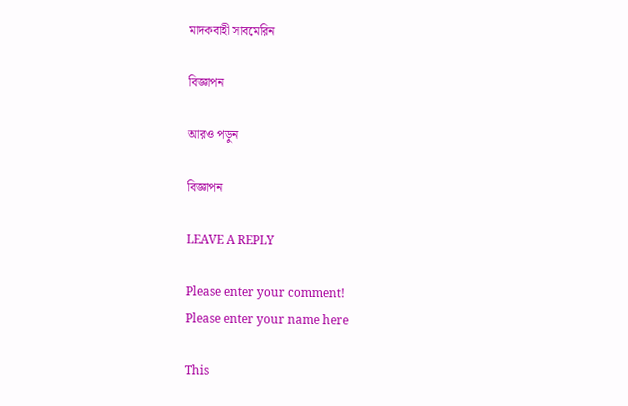মাদকবাহী সাবমেরিন

বিজ্ঞাপন

আরও পড়ুন

বিজ্ঞাপন

LEAVE A REPLY

Please enter your comment!
Please enter your name here

This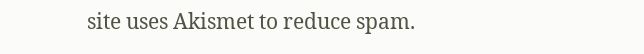site uses Akismet to reduce spam.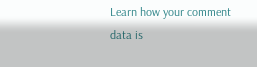Learn how your comment data is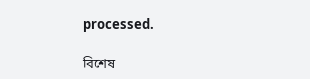processed.

বিশেষ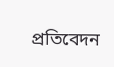প্রতিবেদন